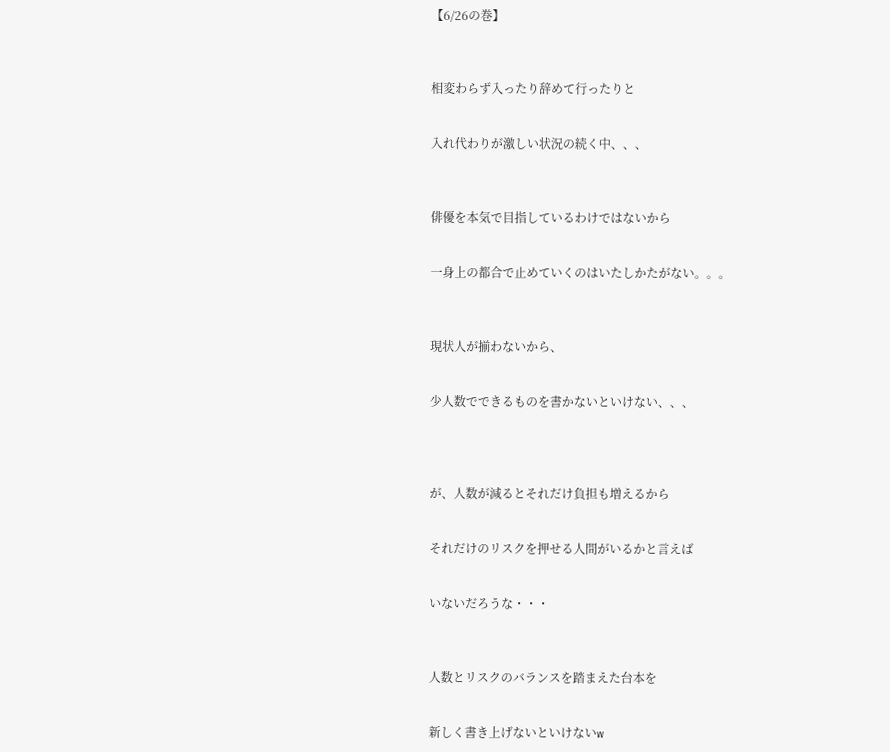【6/26の巻】



相変わらず入ったり辞めて行ったりと


入れ代わりが激しい状況の続く中、、、



俳優を本気で目指しているわけではないから


一身上の都合で止めていくのはいたしかたがない。。。



現状人が揃わないから、


少人数でできるものを書かないといけない、、、




が、人数が減るとそれだけ負担も増えるから


それだけのリスクを押せる人間がいるかと言えば


いないだろうな・・・



人数とリスクのバランスを踏まえた台本を


新しく書き上げないといけないw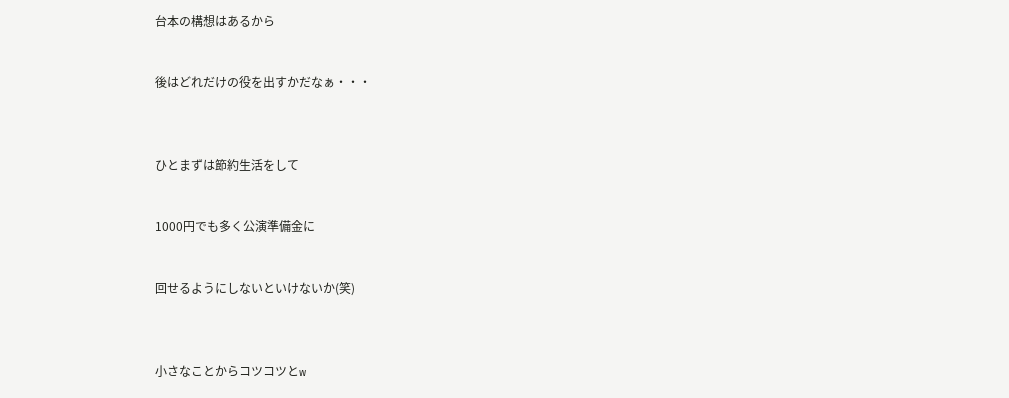台本の構想はあるから


後はどれだけの役を出すかだなぁ・・・



ひとまずは節約生活をして


1000円でも多く公演準備金に


回せるようにしないといけないか(笑)



小さなことからコツコツとw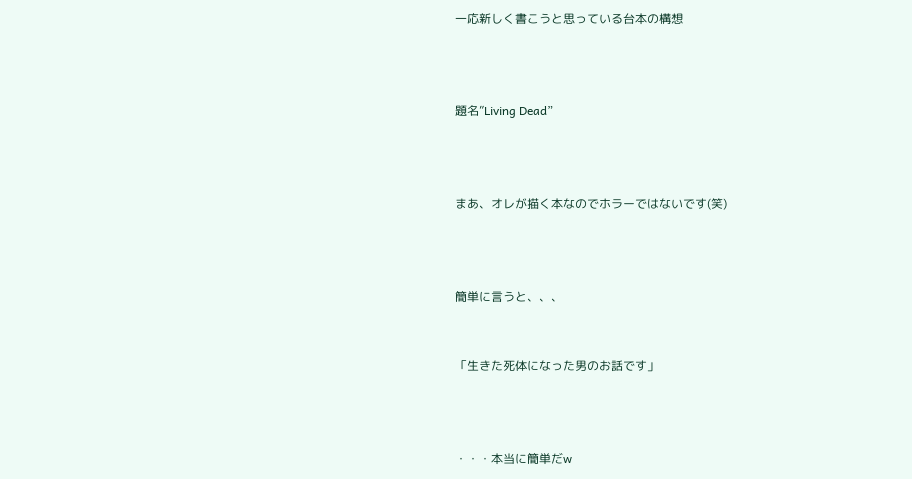一応新しく書こうと思っている台本の構想



題名”Living Dead”



まあ、オレが描く本なのでホラーではないです(笑)



簡単に言うと、、、


「生きた死体になった男のお話です」



・・・本当に簡単だw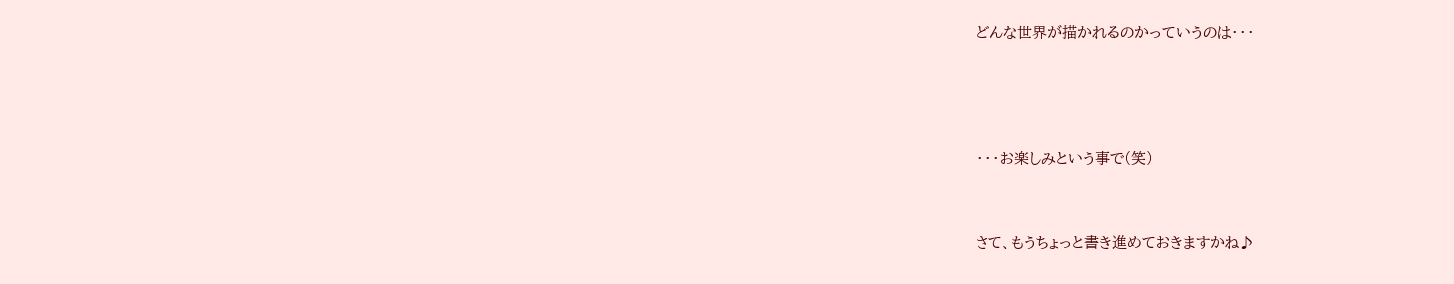どんな世界が描かれるのかっていうのは・・・





・・・お楽しみという事で(笑)



さて、もうちょっと書き進めておきますかね♪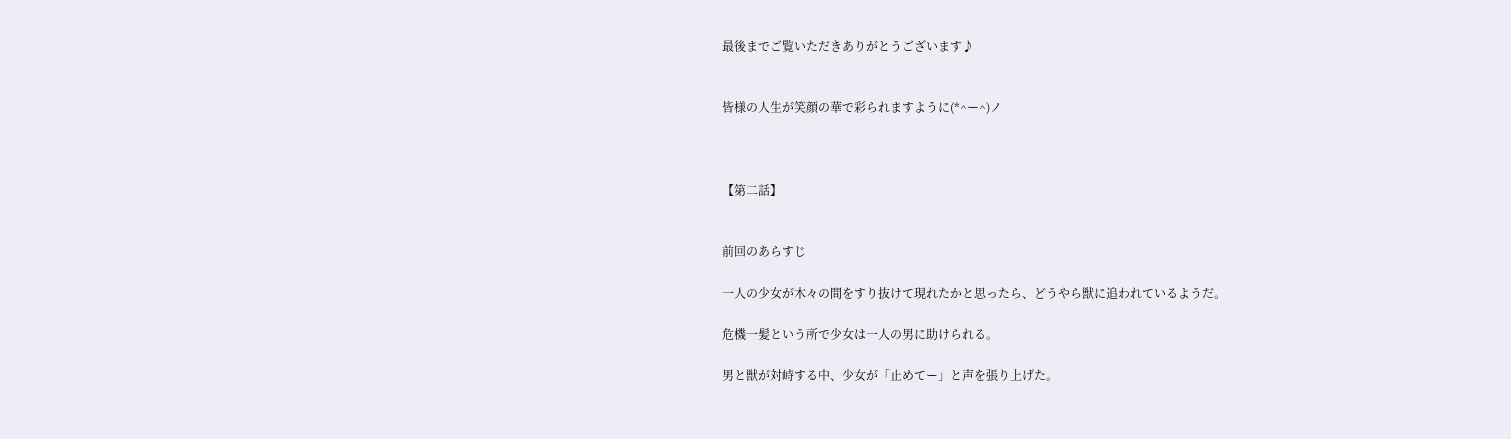最後までご覧いただきありがとうございます♪


皆様の人生が笑顔の華で彩られますように(*^ー^)ノ



【第二話】


前回のあらすじ

一人の少女が木々の間をすり抜けて現れたかと思ったら、どうやら獣に追われているようだ。

危機一髪という所で少女は一人の男に助けられる。

男と獣が対峙する中、少女が「止めてー」と声を張り上げた。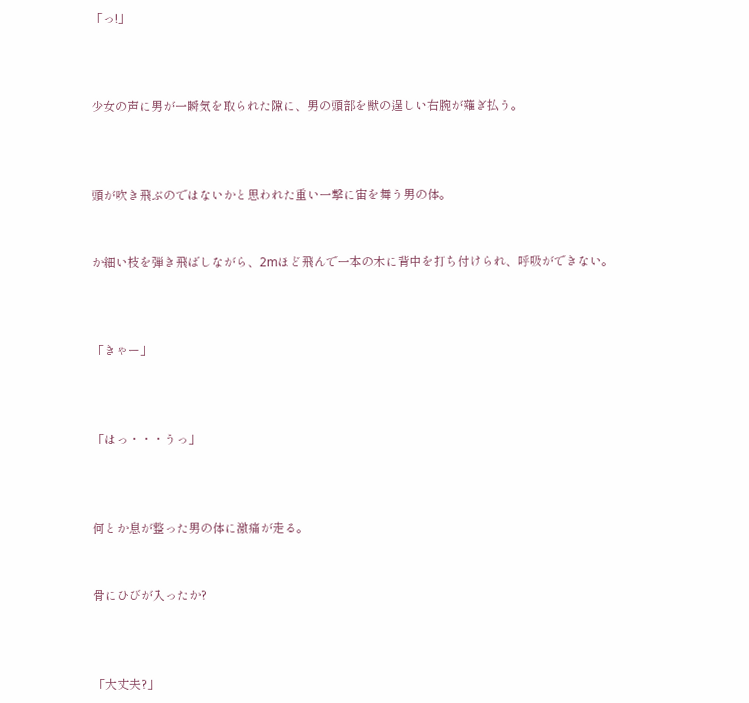「っ!」



少女の声に男が一瞬気を取られた隙に、男の頭部を獣の逞しい右腕が薙ぎ払う。



頭が吹き飛ぶのではないかと思われた重い一撃に宙を舞う男の体。


か細い枝を弾き飛ばしながら、2mほど飛んで一本の木に背中を打ち付けられ、呼吸ができない。



「きゃー」



「はっ・・・うっ」



何とか息が整った男の体に激痛が走る。


骨にひびが入ったか?



「大丈夫?」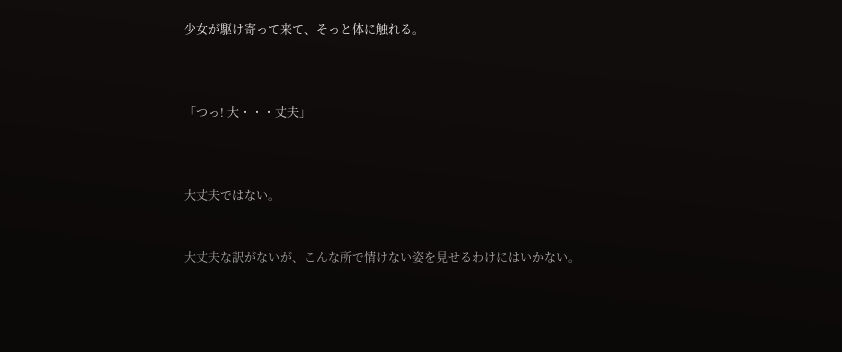少女が駆け寄って来て、そっと体に触れる。



「つっ! 大・・・丈夫」



大丈夫ではない。


大丈夫な訳がないが、こんな所で情けない姿を見せるわけにはいかない。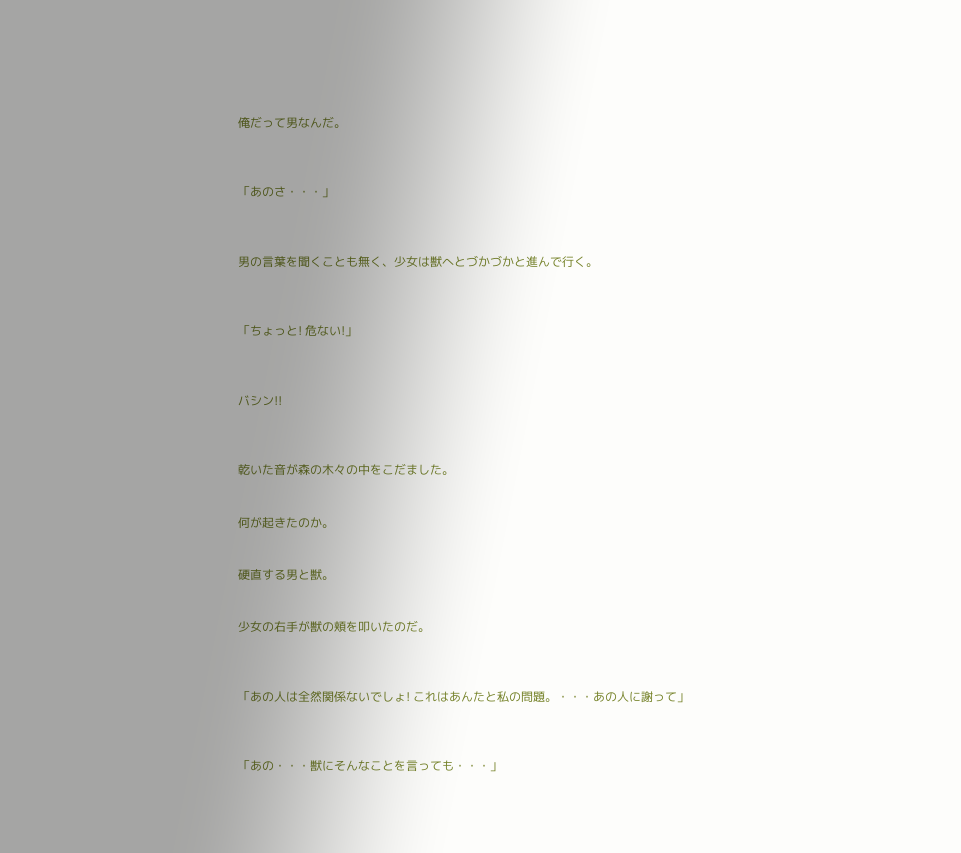俺だって男なんだ。



「あのさ・・・」



男の言葉を聞くことも無く、少女は獣へとづかづかと進んで行く。



「ちょっと! 危ない!」



バシン!!



乾いた音が森の木々の中をこだました。


何が起きたのか。


硬直する男と獣。


少女の右手が獣の頬を叩いたのだ。



「あの人は全然関係ないでしょ! これはあんたと私の問題。・・・あの人に謝って」



「あの・・・獣にそんなことを言っても・・・」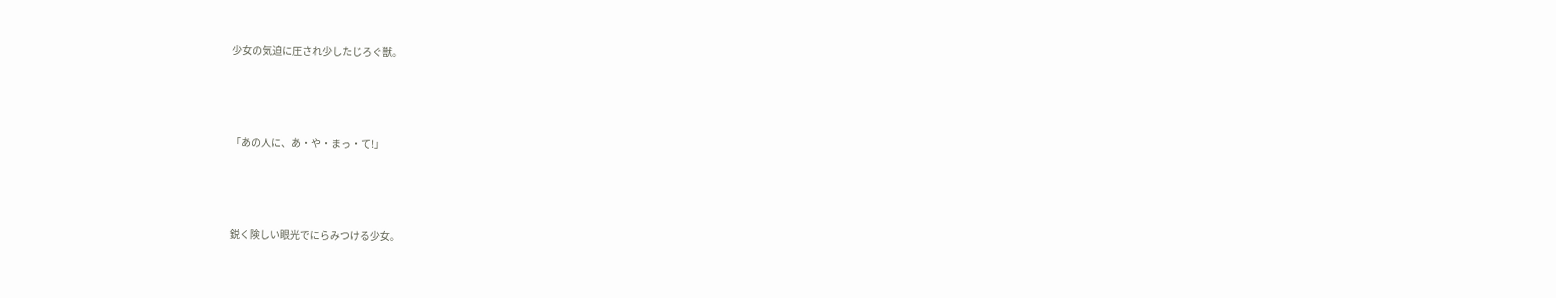少女の気迫に圧され少したじろぐ獣。



「あの人に、あ・や・まっ・て!」



鋭く険しい眼光でにらみつける少女。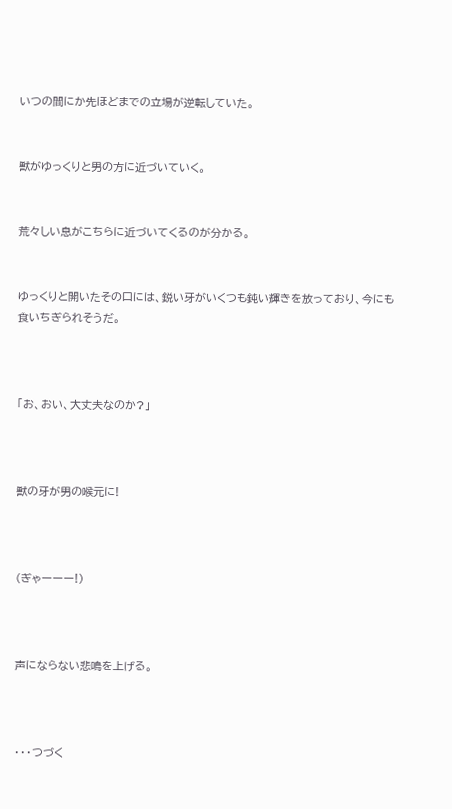いつの間にか先ほどまでの立場が逆転していた。


獣がゆっくりと男の方に近づいていく。


荒々しい息がこちらに近づいてくるのが分かる。


ゆっくりと開いたその口には、鋭い牙がいくつも鈍い輝きを放っており、今にも食いちぎられそうだ。



「お、おい、大丈夫なのか?」



獣の牙が男の喉元に!



(ぎゃーーー!)



声にならない悲鳴を上げる。



・・・つづく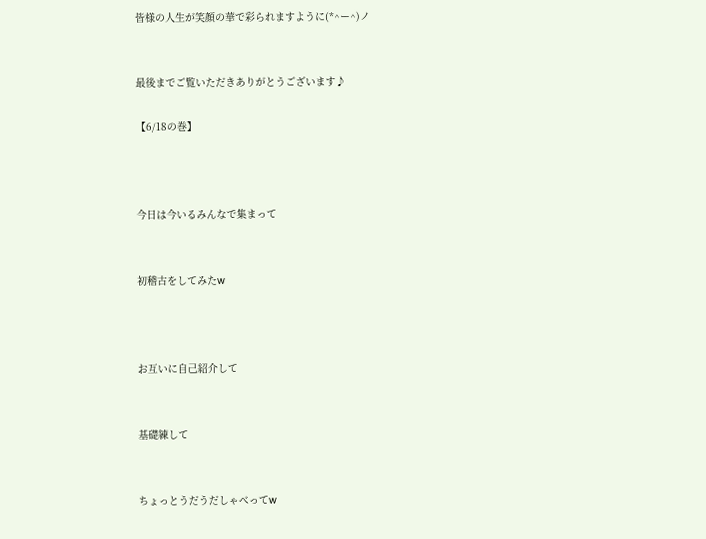皆様の人生が笑顔の華で彩られますように(*^ー^)ノ


最後までご覧いただきありがとうございます♪

【6/18の巻】



今日は今いるみんなで集まって


初稽古をしてみたw



お互いに自己紹介して


基礎練して


ちょっとうだうだしゃべってw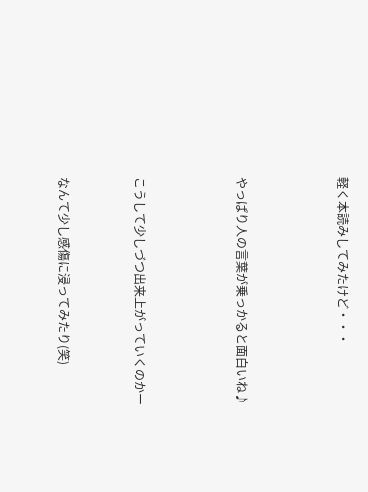軽く本読みしてみたけど・・・



やっぱり人の言葉が乗っかると面白いね♪



こうして少しづつ出来上がっていくのかー


なんて少し感傷に浸ってみたり(笑)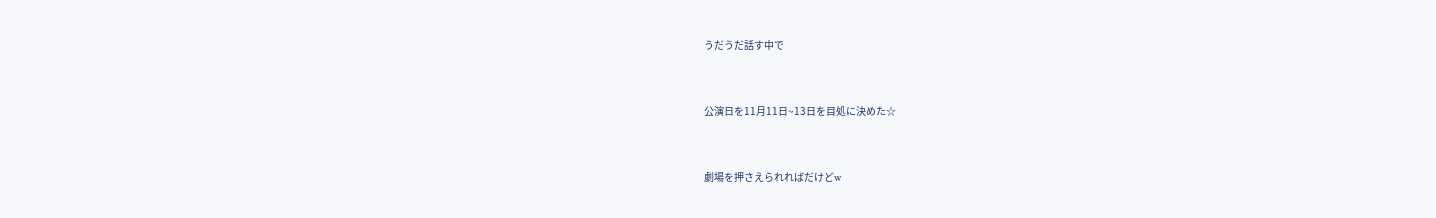うだうだ話す中で


公演日を11月11日~13日を目処に決めた☆


劇場を押さえられればだけどw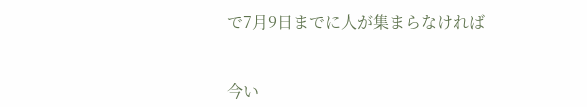で7月9日までに人が集まらなければ


今い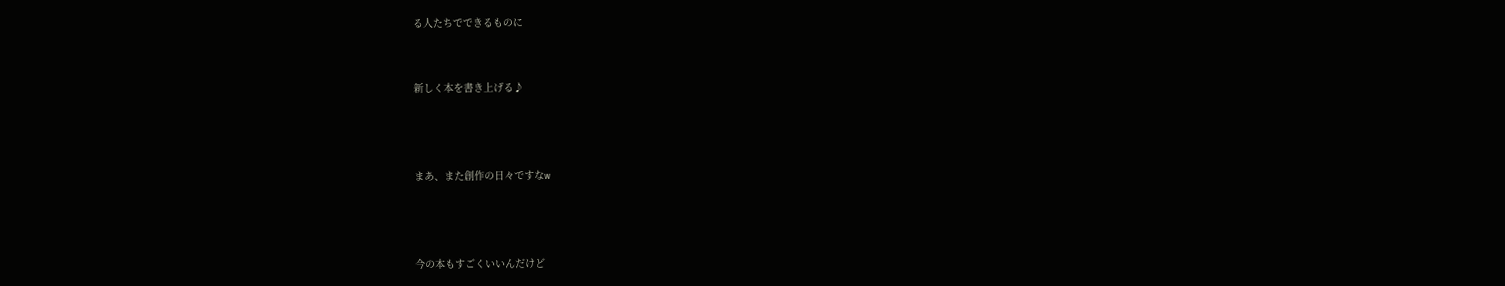る人たちでできるものに


新しく本を書き上げる♪



まあ、また創作の日々ですなw



今の本もすごくいいんだけど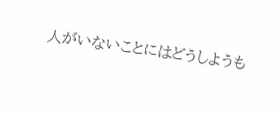人がいないことにはどうしようも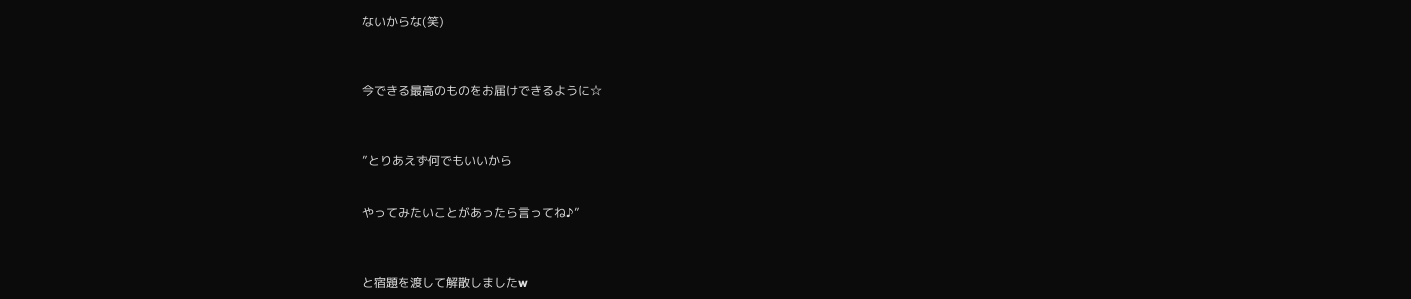ないからな(笑)



今できる最高のものをお届けできるように☆



”とりあえず何でもいいから


やってみたいことがあったら言ってね♪”



と宿題を渡して解散しましたw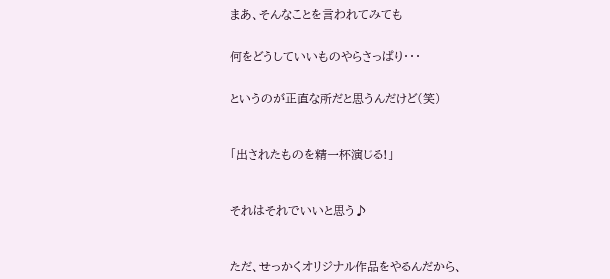まあ、そんなことを言われてみても


何をどうしていいものやらさっぱり・・・


というのが正直な所だと思うんだけど(笑)



「出されたものを精一杯演じる!」



それはそれでいいと思う♪



ただ、せっかくオリジナル作品をやるんだから、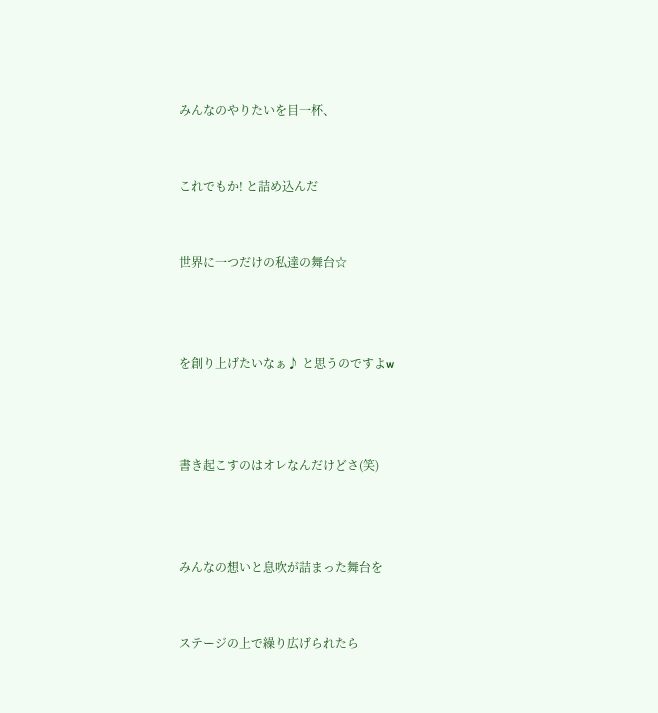みんなのやりたいを目一杯、


これでもか! と詰め込んだ


世界に一つだけの私達の舞台☆



を創り上げたいなぁ♪ と思うのですよw



書き起こすのはオレなんだけどさ(笑)



みんなの想いと息吹が詰まった舞台を


ステージの上で繰り広げられたら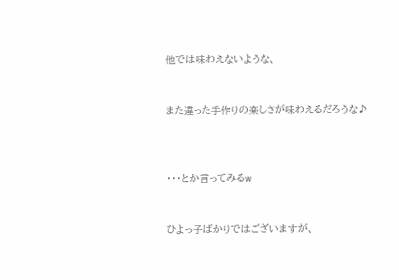他では味わえないような、


また違った手作りの楽しさが味わえるだろうな♪



・・・とか言ってみるw


ひよっ子ばかりではございますが、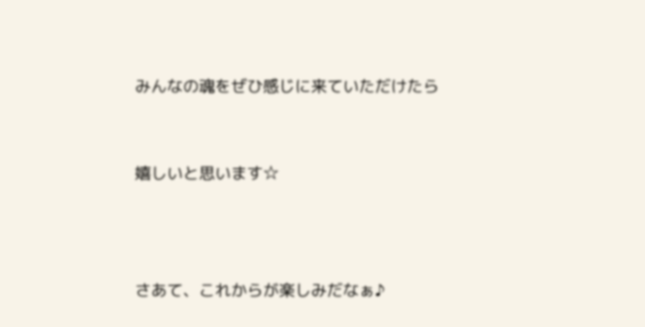みんなの魂をぜひ感じに来ていただけたら


嬉しいと思います☆



さあて、これからが楽しみだなぁ♪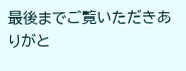最後までご覧いただきありがと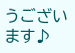うございます♪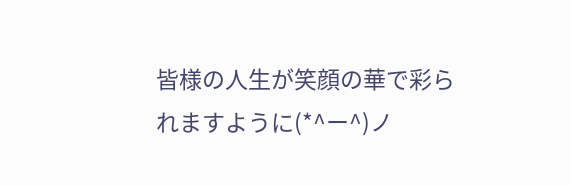皆様の人生が笑顔の華で彩られますように(*^ー^)ノ